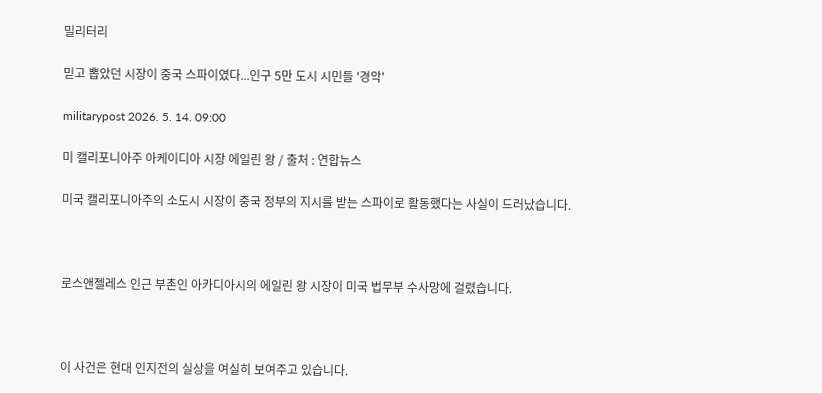밀리터리

믿고 뽑았던 시장이 중국 스파이였다...인구 5만 도시 시민들 '경악'

militarypost 2026. 5. 14. 09:00

미 캘리포니아주 아케이디아 시장 에일린 왕 / 출처 : 연합뉴스

미국 캘리포니아주의 소도시 시장이 중국 정부의 지시를 받는 스파이로 활동했다는 사실이 드러났습니다.



로스앤젤레스 인근 부촌인 아카디아시의 에일린 왕 시장이 미국 법무부 수사망에 걸렸습니다.



이 사건은 현대 인지전의 실상을 여실히 보여주고 있습니다.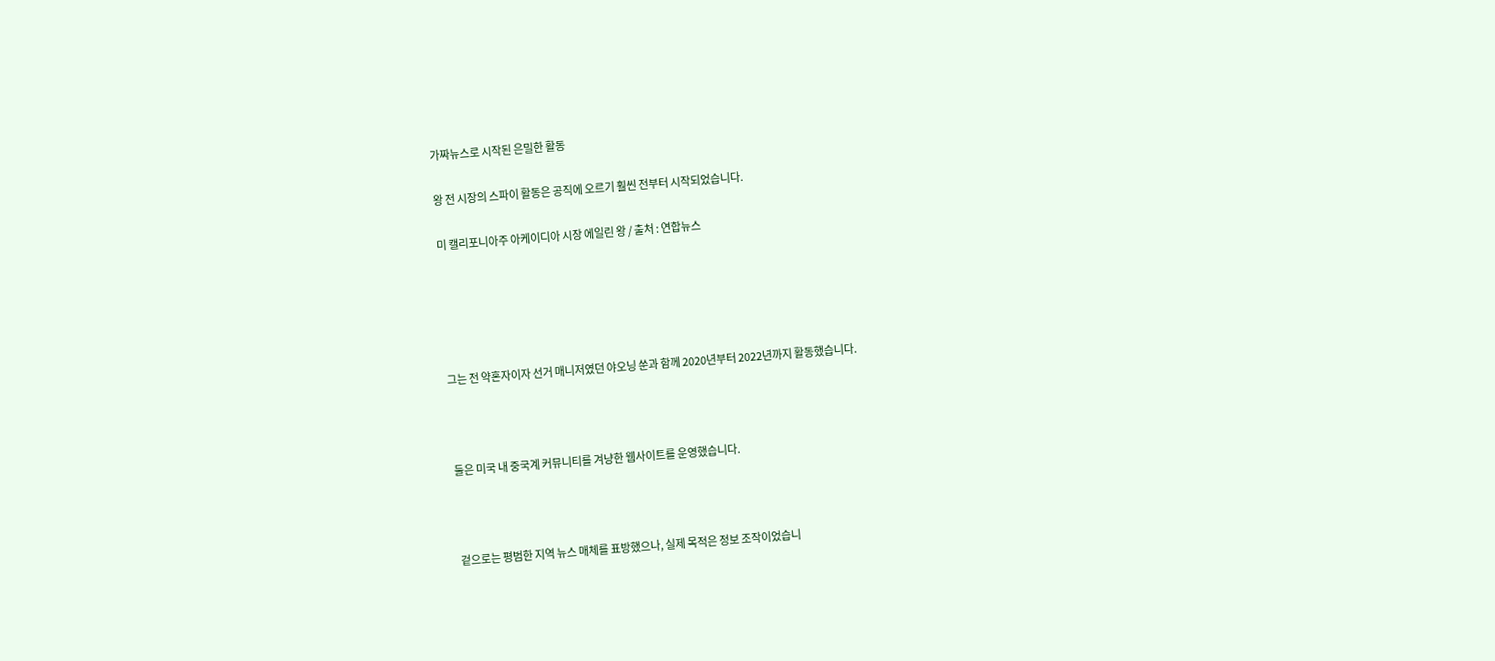가짜뉴스로 시작된 은밀한 활동

왕 전 시장의 스파이 활동은 공직에 오르기 훨씬 전부터 시작되었습니다.

미 캘리포니아주 아케이디아 시장 에일린 왕 / 출처 : 연합뉴스





그는 전 약혼자이자 선거 매니저였던 야오닝 쑨과 함께 2020년부터 2022년까지 활동했습니다.



둘은 미국 내 중국계 커뮤니티를 겨냥한 웹사이트를 운영했습니다.



겉으로는 평범한 지역 뉴스 매체를 표방했으나, 실제 목적은 정보 조작이었습니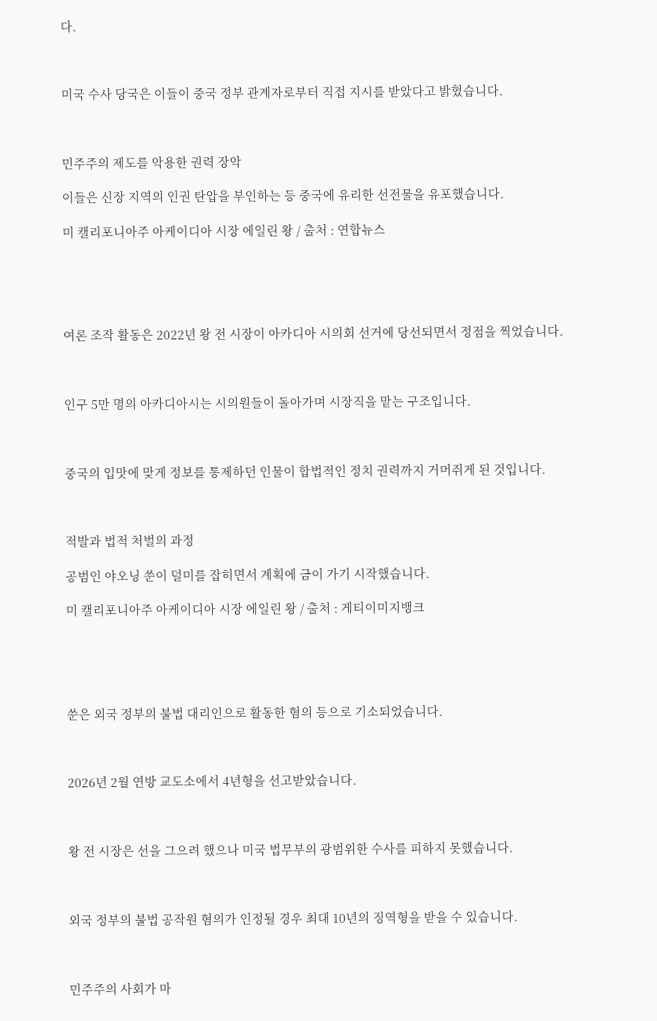다.



미국 수사 당국은 이들이 중국 정부 관계자로부터 직접 지시를 받았다고 밝혔습니다.



민주주의 제도를 악용한 권력 장악

이들은 신장 지역의 인권 탄압을 부인하는 등 중국에 유리한 선전물을 유포했습니다.

미 캘리포니아주 아케이디아 시장 에일린 왕 / 출처 : 연합뉴스





여론 조작 활동은 2022년 왕 전 시장이 아카디아 시의회 선거에 당선되면서 정점을 찍었습니다.



인구 5만 명의 아카디아시는 시의원들이 돌아가며 시장직을 맡는 구조입니다.



중국의 입맛에 맞게 정보를 통제하던 인물이 합법적인 정치 권력까지 거머쥐게 된 것입니다.



적발과 법적 처벌의 과정

공범인 야오닝 쑨이 덜미를 잡히면서 계획에 금이 가기 시작했습니다.

미 캘리포니아주 아케이디아 시장 에일린 왕 / 출처 : 게티이미지뱅크





쑨은 외국 정부의 불법 대리인으로 활동한 혐의 등으로 기소되었습니다.



2026년 2월 연방 교도소에서 4년형을 선고받았습니다.



왕 전 시장은 선을 그으려 했으나 미국 법무부의 광범위한 수사를 피하지 못했습니다.



외국 정부의 불법 공작원 혐의가 인정될 경우 최대 10년의 징역형을 받을 수 있습니다.



민주주의 사회가 마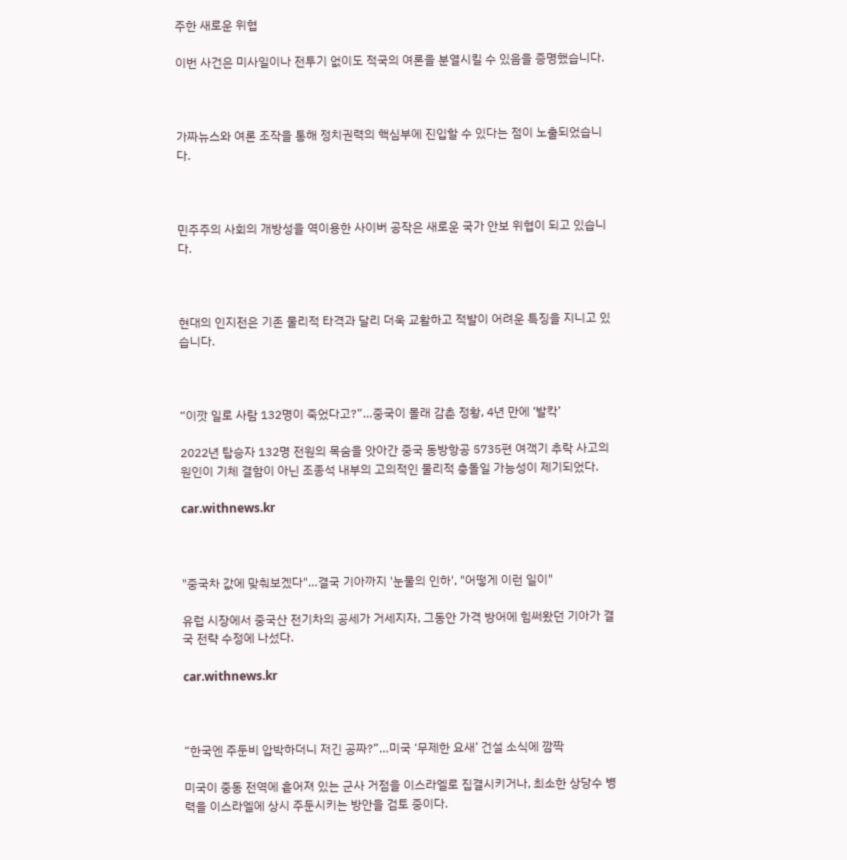주한 새로운 위협

이번 사건은 미사일이나 전투기 없이도 적국의 여론을 분열시킬 수 있음을 증명했습니다.



가짜뉴스와 여론 조작을 통해 정치권력의 핵심부에 진입할 수 있다는 점이 노출되었습니다.



민주주의 사회의 개방성을 역이용한 사이버 공작은 새로운 국가 안보 위협이 되고 있습니다.



현대의 인지전은 기존 물리적 타격과 달리 더욱 교활하고 적발이 어려운 특징을 지니고 있습니다.



“이깟 일로 사람 132명이 죽었다고?”…중국이 몰래 감춘 정황, 4년 만에 ‘발칵’

2022년 탑승자 132명 전원의 목숨을 앗아간 중국 동방항공 5735편 여객기 추락 사고의 원인이 기체 결함이 아닌 조종석 내부의 고의적인 물리적 충돌일 가능성이 제기되었다.

car.withnews.kr



"중국차 값에 맞춰보겠다"…결국 기아까지 '눈물의 인하', "어떻게 이런 일이"

유럽 시장에서 중국산 전기차의 공세가 거세지자, 그동안 가격 방어에 힘써왔던 기아가 결국 전략 수정에 나섰다.

car.withnews.kr



“한국엔 주둔비 압박하더니 저긴 공짜?”…미국 ‘무제한 요새’ 건설 소식에 깜짝

미국이 중동 전역에 흩어져 있는 군사 거점을 이스라엘로 집결시키거나, 최소한 상당수 병력을 이스라엘에 상시 주둔시키는 방안을 검토 중이다.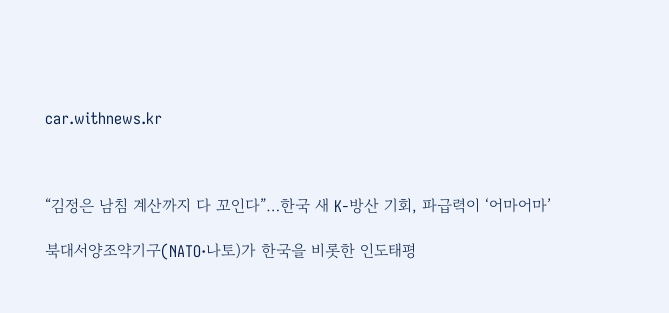car.withnews.kr



“김정은 남침 계산까지 다 꼬인다”…한국 새 K-방산 기회, 파급력이 ‘어마어마’

북대서양조약기구(NATO·나토)가 한국을 비롯한 인도태평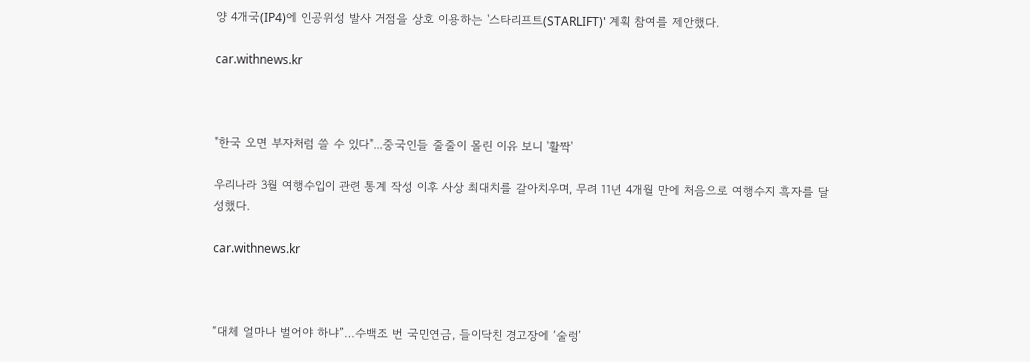양 4개국(IP4)에 인공위성 발사 거점을 상호 이용하는 '스타리프트(STARLIFT)' 계획 참여를 제안했다.

car.withnews.kr



"한국 오면 부자처럼 쓸 수 있다"...중국인들 줄줄이 몰린 이유 보니 '활짝'

우리나라 3월 여행수입이 관련 통계 작성 이후 사상 최대치를 갈아치우며, 무려 11년 4개월 만에 처음으로 여행수지 흑자를 달성했다.

car.withnews.kr



“대체 얼마나 벌어야 하냐”…수백조 번 국민연금, 들이닥친 경고장에 ‘술렁’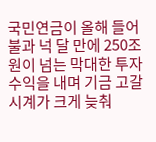국민연금이 올해 들어 불과 넉 달 만에 250조 원이 넘는 막대한 투자 수익을 내며 기금 고갈 시계가 크게 늦춰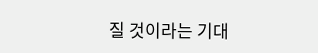질 것이라는 기대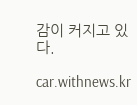감이 커지고 있다.

car.withnews.kr